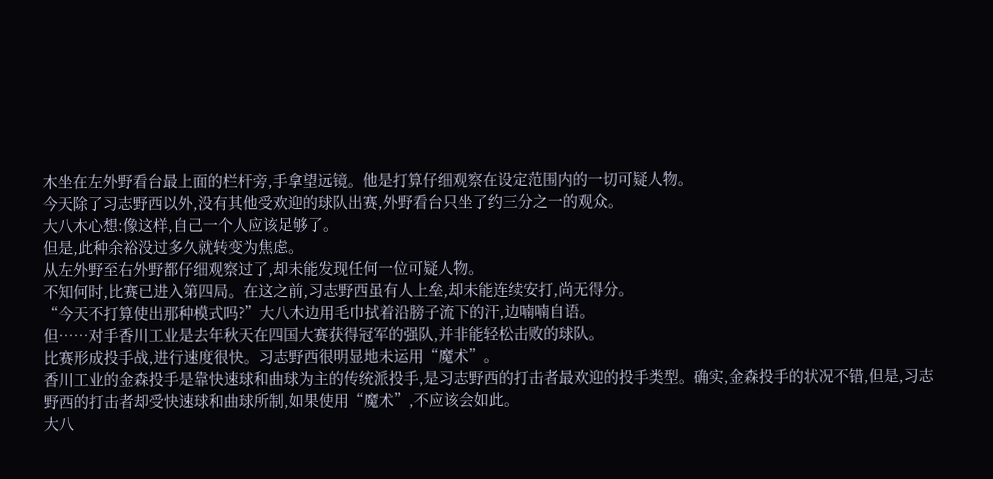木坐在左外野看台最上面的栏杆旁,手拿望远镜。他是打算仔细观察在设定范围内的一切可疑人物。
今天除了习志野西以外,没有其他受欢迎的球队出赛,外野看台只坐了约三分之一的观众。
大八木心想:像这样,自己一个人应该足够了。
但是,此种余裕没过多久就转变为焦虑。
从左外野至右外野都仔细观察过了,却未能发现任何一位可疑人物。
不知何时,比赛已进入第四局。在这之前,习志野西虽有人上垒,却未能连续安打,尚无得分。
“今天不打算使出那种模式吗?”大八木边用毛巾拭着沿膀子流下的汗,边喃喃自语。
但……对手香川工业是去年秋天在四国大赛获得冠军的强队,并非能轻松击败的球队。
比赛形成投手战,进行速度很快。习志野西很明显地未运用“魔术”。
香川工业的金森投手是靠快速球和曲球为主的传统派投手,是习志野西的打击者最欢迎的投手类型。确实,金森投手的状况不错,但是,习志野西的打击者却受快速球和曲球所制,如果使用“魔术”,不应该会如此。
大八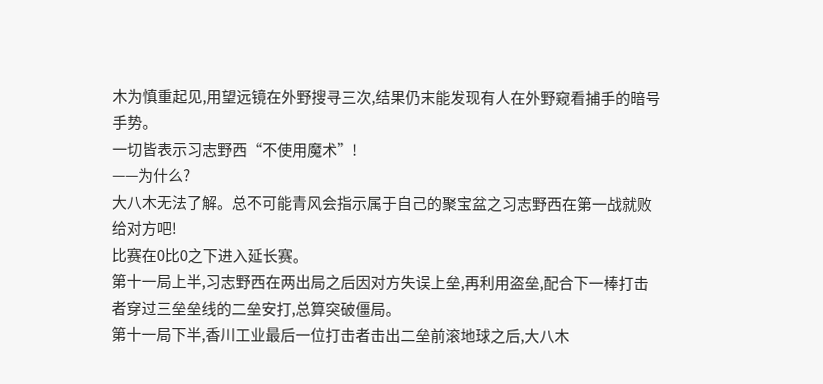木为慎重起见,用望远镜在外野搜寻三次,结果仍末能发现有人在外野窥看捕手的暗号手势。
一切皆表示习志野西“不使用魔术”!
——为什么?
大八木无法了解。总不可能青风会指示属于自己的聚宝盆之习志野西在第一战就败给对方吧!
比赛在0比0之下进入延长赛。
第十一局上半,习志野西在两出局之后因对方失误上垒,再利用盗垒,配合下一棒打击者穿过三垒垒线的二垒安打,总算突破僵局。
第十一局下半,香川工业最后一位打击者击出二垒前滚地球之后,大八木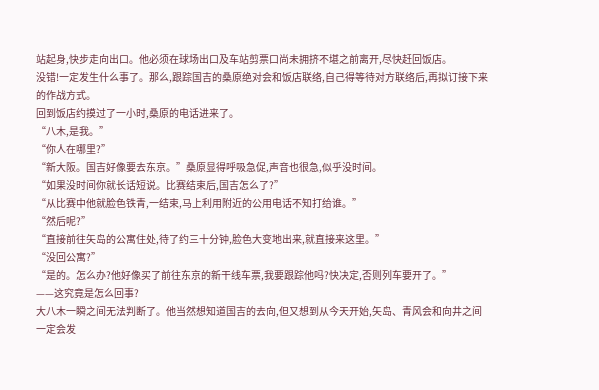站起身,快步走向出口。他必须在球场出口及车站剪票口尚未拥挤不堪之前离开,尽快赶回饭店。
没错!一定发生什么事了。那么,跟踪国吉的桑原绝对会和饭店联络,自己得等待对方联络后,再拟订接下来的作战方式。
回到饭店约摸过了一小时,桑原的电话进来了。
“八木,是我。”
“你人在哪里?”
“新大阪。国吉好像要去东京。”桑原显得呼吸急促,声音也很急,似乎没时间。
“如果没时间你就长话短说。比赛结束后,国吉怎么了?”
“从比赛中他就脸色铁青,一结束,马上利用附近的公用电话不知打给谁。”
“然后呢?”
“直接前往矢岛的公寓住处,待了约三十分钟,脸色大变地出来,就直接来这里。”
“没回公寓?”
“是的。怎么办?他好像买了前往东京的新干线车票,我要跟踪他吗?快决定,否则列车要开了。”
——这究竟是怎么回事?
大八木一瞬之间无法判断了。他当然想知道国吉的去向,但又想到从今天开始,矢岛、青风会和向井之间一定会发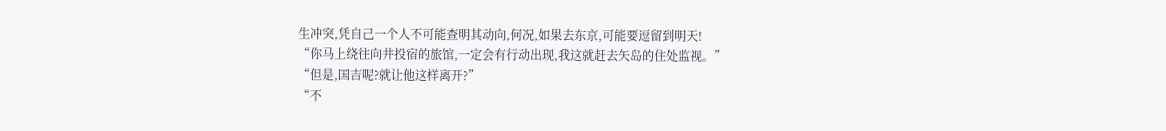生冲突,凭自己一个人不可能查明其动向,何况,如果去东京,可能要逗留到明天!
“你马上绕往向井投宿的旅馆,一定会有行动出现,我这就赶去矢岛的住处监视。”
“但是,国吉呢?就让他这样离开?”
“不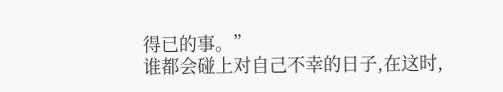得已的事。”
谁都会碰上对自己不幸的日子,在这时,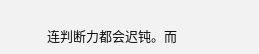连判断力都会迟钝。而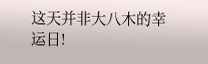这天并非大八木的幸运日!